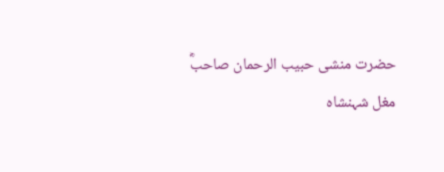حضرت منشی حبیب الرحمان صاحبؓ
مغل شہنشاہ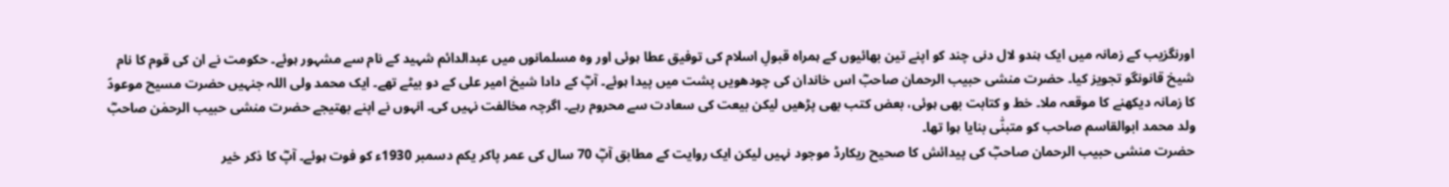اورنگزیب کے زمانہ میں ایک ہندو لال دنی چند کو اپنے تین بھائیوں کے ہمراہ قبولِ اسلام کی توفیق عطا ہوئی اور وہ مسلمانوں میں عبدالدائم شہید کے نام سے مشہور ہوئے۔ حکومت نے ان کی قوم کا نام شیخ قانونگو تجویز کیا۔ حضرت منشی حبیب الرحمان صاحبؓ اس خاندان کی چودھویں پشت میں پیدا ہوئے۔ آپؓ کے دادا شیخ امیر علی کے دو بیٹے تھے۔ ایک محمد ولی اللہ جنہیں حضرت مسیح موعودؑ کا زمانہ دیکھنے کا موقعہ ملا۔ خط و کتابت بھی ہوئی، بعض کتب بھی پڑھیں لیکن بیعت کی سعادت سے محروم رہے۔ اگرچہ مخالفت نہیں کی۔ انہوں نے اپنے بھتیجے حضرت منشی حبیب الرحمٰن صاحبؓ ولد محمد ابوالقاسم صاحب کو متبنّٰی بنایا ہوا تھا۔
حضرت منشی حبیب الرحمان صاحبؓ کی پیدائش کا صحیح ریکارڈ موجود نہیں لیکن ایک روایت کے مطابق آپؓ 70 سال کی عمر پاکر یکم دسمبر 1930ء کو فوت ہوئے۔ آپؓ کا ذکر خیر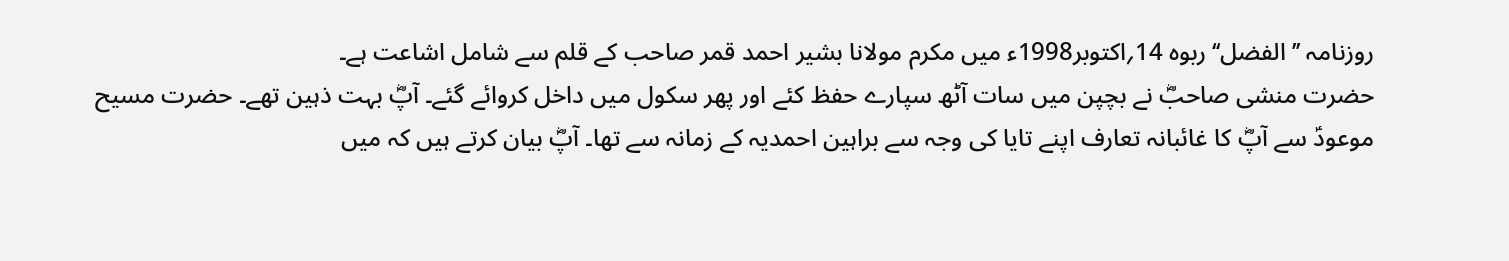روزنامہ ’’الفضل‘‘ ربوہ 14؍اکتوبر1998ء میں مکرم مولانا بشیر احمد قمر صاحب کے قلم سے شامل اشاعت ہے۔
حضرت منشی صاحبؓ نے بچپن میں سات آٹھ سپارے حفظ کئے اور پھر سکول میں داخل کروائے گئے۔ آپؓ بہت ذہین تھے۔ حضرت مسیح موعودؑ سے آپؓ کا غائبانہ تعارف اپنے تایا کی وجہ سے براہین احمدیہ کے زمانہ سے تھا۔ آپؓ بیان کرتے ہیں کہ میں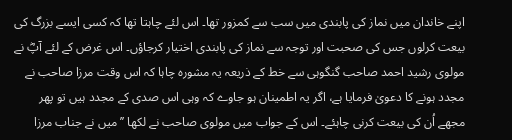اپنے خاندان میں نماز کی پابندی میں سب سے کمزور تھا۔ اس لئے چاہتا تھا کہ کسی ایسے بزرگ کی بیعت کرلوں جس کی صحبت اور توجہ سے نماز کی پابندی اختیار کرجاؤں۔ اس غرض کے لئے آپؓ نے مولوی رشید احمد صاحب گنگوہی سے خط کے ذریعہ یہ مشورہ چاہا کہ اس وقت مرزا صاحب نے مجدد ہونے کا دعویٰ فرمایا ہے، اگر یہ اطمینان ہو جاوے کہ وہی اس صدی کے مجدد ہیں تو پھر مجھے اُن کی بیعت کرنی چاہئے۔ اس کے جواب میں مولوی صاحب نے لکھا ’’میں نے جناب مرزا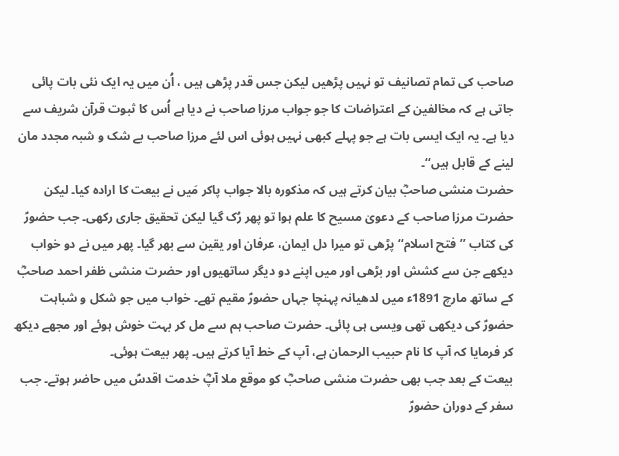صاحب کی تمام تصانیف تو نہیں پڑھیں لیکن جس قدر پڑھی ہیں ، اُن میں یہ ایک نئی بات پائی جاتی ہے کہ مخالفین کے اعتراضات کا جو جواب مرزا صاحب نے دیا ہے اُس کا ثبوت قرآن شریف سے دیا ہے۔ یہ ایک ایسی بات ہے جو پہلے کبھی نہیں ہوئی اس لئے مرزا صاحب بے شک و شبہ مجدد مان لینے کے قابل ہیں‘‘۔
حضرت منشی صاحبؓ بیان کرتے ہیں کہ مذکورہ بالا جواب پاکر مَیں نے بیعت کا ارادہ کیا۔ لیکن حضرت مرزا صاحب کے دعویٰ مسیح کا علم ہوا تو پھر رُک گیا لیکن تحقیق جاری رکھی۔ جب حضورؑ کی کتاب ’’فتح اسلام‘‘ پڑھی تو میرا دل ایمان، عرفان اور یقین سے بھر گیا۔ پھر میں نے دو خواب دیکھے جن سے کشش اور بڑھی اور میں اپنے دو دیگر ساتھیوں اور حضرت منشی ظفر احمد صاحبؓ کے ساتھ مارچ 1891ء میں لدھیانہ پہنچا جہاں حضورؑ مقیم تھے۔ خواب میں جو شکل و شباہت حضورؑ کی دیکھی تھی ویسی ہی پائی۔ حضرت صاحب ہم سے مل کر بہت خوش ہوئے اور مجھے دیکھ کر فرمایا کہ آپ کا نام حبیب الرحمان ہے، آپ کے خط آیا کرتے ہیں۔ پھر بیعت ہوئی۔
بیعت کے بعد جب بھی حضرت منشی صاحبؓ کو موقع ملا آپؓ خدمت اقدسؑ میں حاضر ہوتے۔ جب سفر کے دوران حضورؑ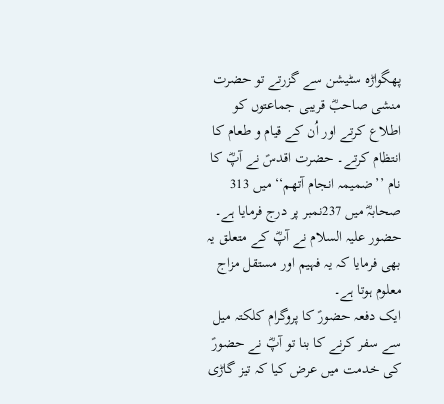پھگواڑہ سٹیشن سے گزرتے تو حضرت منشی صاحبؓ قریبی جماعتوں کو اطلاع کرتے اور اُن کے قیام و طعام کا انتظام کرتے۔ حضرت اقدسؑ نے آپؓ کا نام ’’ضمیمہ انجام آتھم‘‘ میں 313 صحابہؓ میں 237نمبر پر درج فرمایا ہے۔ حضور علیہ السلام نے آپؓ کے متعلق یہ بھی فرمایا کہ یہ فہیم اور مستقل مزاج معلوم ہوتا ہے۔
ایک دفعہ حضورؑ کا پروگرام کلکتہ میل سے سفر کرنے کا بنا تو آپؓ نے حضورؑ کی خدمت میں عرض کیا کہ تیز گاڑی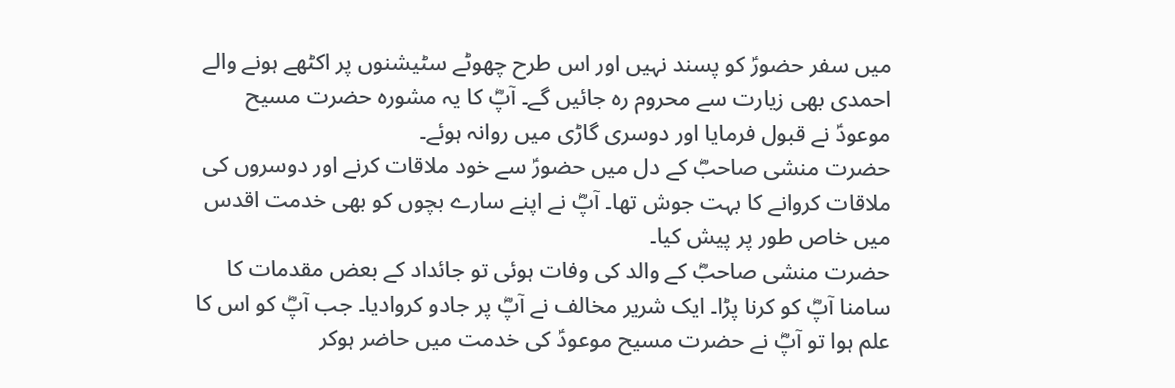میں سفر حضورؑ کو پسند نہیں اور اس طرح چھوٹے سٹیشنوں پر اکٹھے ہونے والے احمدی بھی زیارت سے محروم رہ جائیں گے۔ آپؓ کا یہ مشورہ حضرت مسیح موعودؑ نے قبول فرمایا اور دوسری گاڑی میں روانہ ہوئے۔
حضرت منشی صاحبؓ کے دل میں حضورؑ سے خود ملاقات کرنے اور دوسروں کی ملاقات کروانے کا بہت جوش تھا۔ آپؓ نے اپنے سارے بچوں کو بھی خدمت اقدس میں خاص طور پر پیش کیا۔
حضرت منشی صاحبؓ کے والد کی وفات ہوئی تو جائداد کے بعض مقدمات کا سامنا آپؓ کو کرنا پڑا۔ ایک شریر مخالف نے آپؓ پر جادو کروادیا۔ جب آپؓ کو اس کا علم ہوا تو آپؓ نے حضرت مسیح موعودؑ کی خدمت میں حاضر ہوکر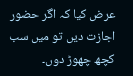عرض کیا کہ اگر حضور اجازت دیں تو میں سب کچھ چھوڑ دوں۔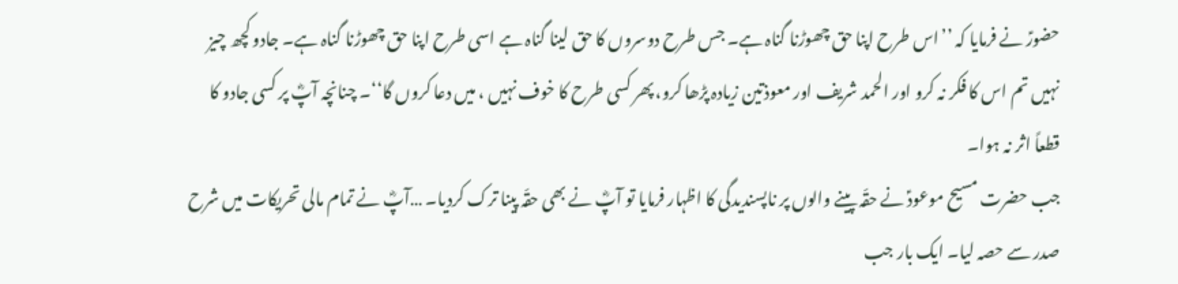حضورؑ نے فرمایا کہ ’’اس طرح اپنا حق چھوڑنا گناہ ہے۔ جس طرح دوسروں کا حق لینا گناہ ہے اسی طرح اپنا حق چھوڑنا گناہ ہے۔ جادو کچھ چیز نہیں تم اس کا فکر نہ کرو اور الحمد شریف اور معوذتین زیادہ پڑھا کرو، پھر کسی طرح کا خوف نہیں ، میں دعا کروں گا‘‘۔ چنانچہ آپؓ پر کسی جادو کا قطعاً اثر نہ ہوا۔
جب حضرت مسیح موعودؑ نے حقّہ پینے والوں پر ناپسندیدگی کا اظہار فرمایا تو آپؓ نے بھی حقّہ پینا ترک کردیا۔ …آپؓ نے تمام مالی تحریکات میں شرح صدر سے حصہ لیا۔ ایک بار جب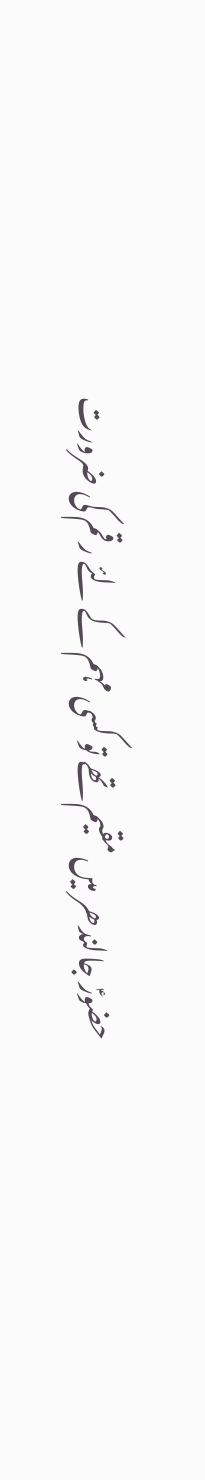حضورؑ جالندھر میں مقیم تھے تو کسی مہم کے لئے رقم کی ضرورت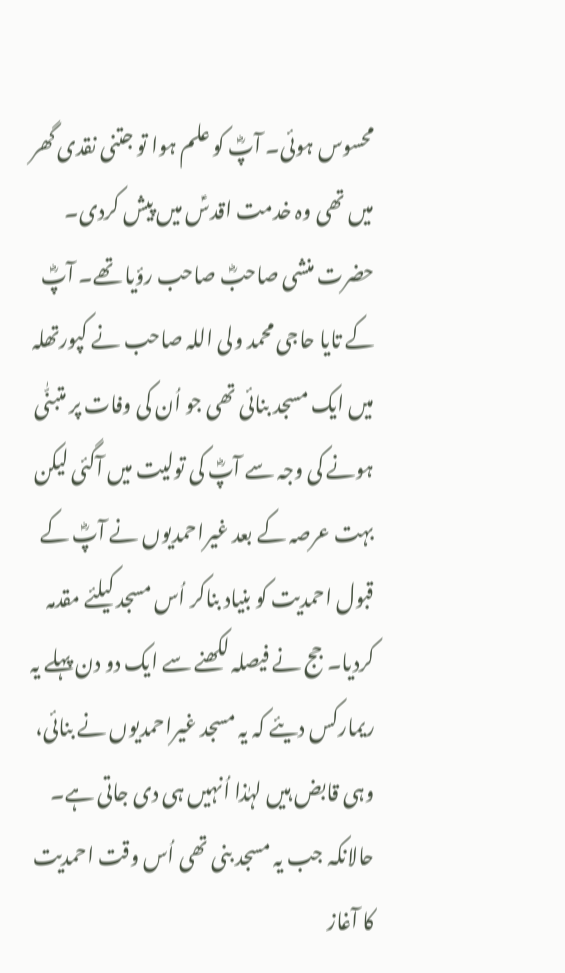محسوس ہوئی۔ آپؓ کو علم ہوا تو جتنی نقدی گھر میں تھی وہ خدمت اقدسؑ میں پیش کردی۔
حضرت منشی صاحبؓ صاحب رؤیا تھے۔ آپؓ کے تایا حاجی محمد ولی اللہ صاحب نے کپورتھلہ میں ایک مسجد بنائی تھی جو اُن کی وفات پر متبنّٰی ہونے کی وجہ سے آپؓ کی تولیت میں آگئی لیکن بہت عرصہ کے بعد غیراحمدیوں نے آپؓ کے قبول احمدیت کو بنیاد بناکر اُس مسجد کیلئے مقدمہ کردیا۔ جج نے فیصلہ لکھنے سے ایک دو دن پہلے یہ ریمارکس دیئے کہ یہ مسجد غیراحمدیوں نے بنائی، وہی قابض ہیں لہٰذا اُنہیں ہی دی جاتی ہے۔ حالانکہ جب یہ مسجد بنی تھی اُس وقت احمدیت کا آغاز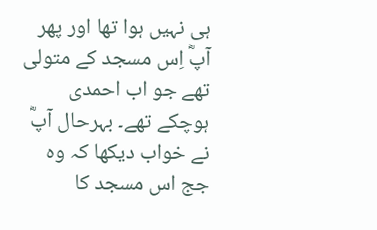ہی نہیں ہوا تھا اور پھر آپؓ اِس مسجد کے متولی تھے جو اب احمدی ہوچکے تھے۔ بہرحال آپؓ نے خواب دیکھا کہ وہ جج اس مسجد کا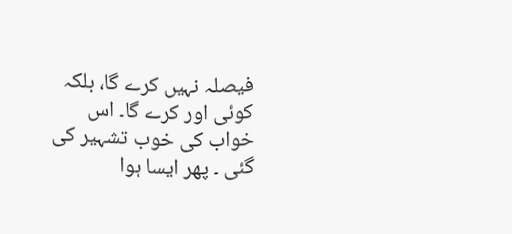فیصلہ نہیں کرے گا، بلکہ کوئی اور کرے گا۔ اس خواب کی خوب تشہیر کی گئی ۔ پھر ایسا ہوا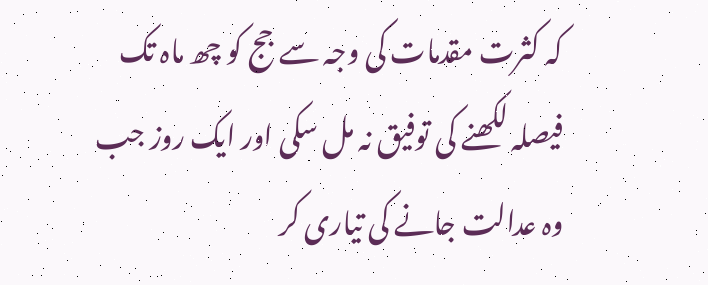کہ کثرت مقدمات کی وجہ سے جج کو چھ ماہ تک فیصلہ لکھنے کی توفیق نہ مل سکی اور ایک روز جب وہ عدالت جانے کی تیاری کر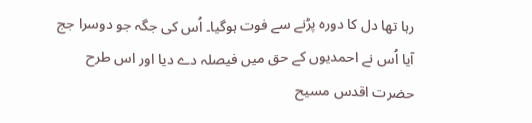رہا تھا دل کا دورہ پڑنے سے فوت ہوگیا۔ اُس کی جگہ جو دوسرا جج آیا اُس نے احمدیوں کے حق میں فیصلہ دے دیا اور اس طرح حضرت اقدس مسیح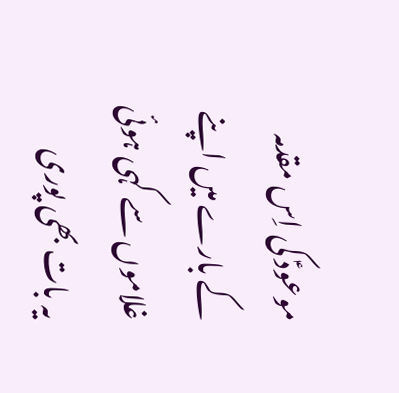موعودؑ کی اِس مقدمہ کے بارے میں اپنے غلاموں سے کہی ہوئی یہ بات بھی پوری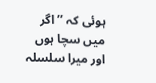ہوئی کہ ’’اگر میں سچا ہوں اور میرا سلسلہ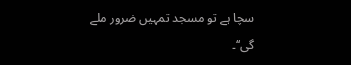سچا ہے تو مسجد تمہیں ضرور ملے گی‘‘۔